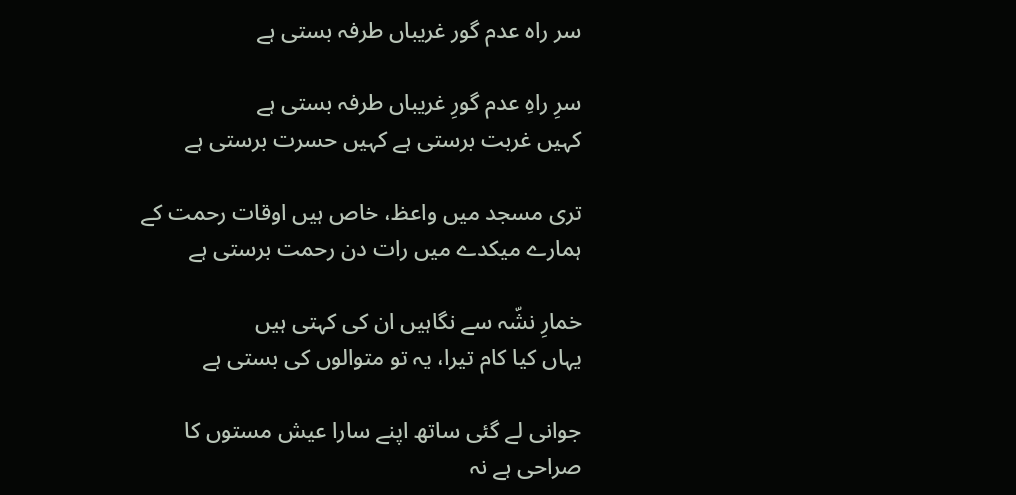سر راہ عدم گور غریباں طرفہ بستی ہے

سرِ راہِ عدم گورِ غریباں طرفہ بستی ہے
کہیں غربت برستی ہے کہیں حسرت برستی ہے

تری مسجد میں واعظ، خاص ہیں اوقات رحمت کے
ہمارے میکدے میں رات دن رحمت برستی ہے

خمارِ نشّہ سے نگاہیں ان کی کہتی ہیں
یہاں کیا کام تیرا، یہ تو متوالوں کی بستی ہے

جوانی لے گئی ساتھ اپنے سارا عیش مستوں کا
صراحی ہے نہ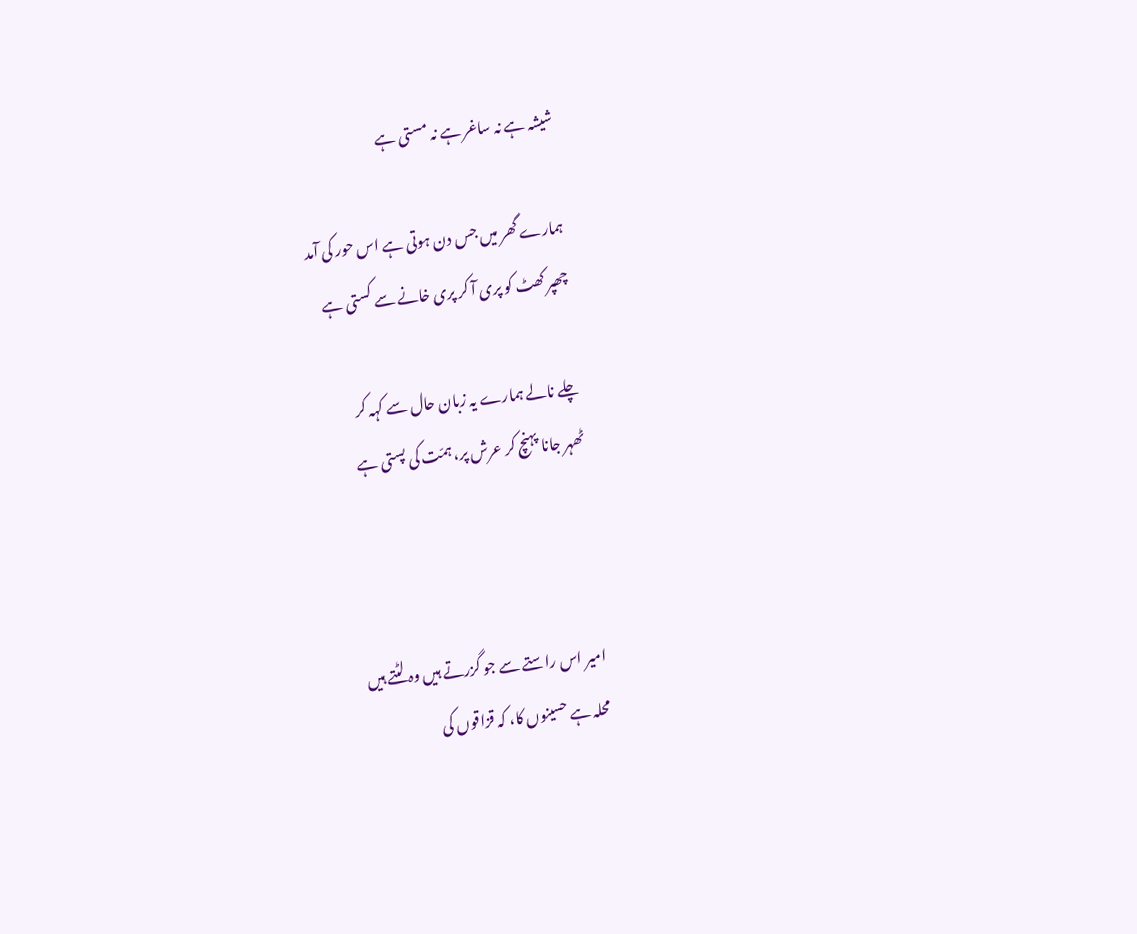شیشہ ہے نہ ساغر ہے نہ مستی ہے

ہمارے گھر میں جس دن ہوتی ہے اس حور کی آمد
چھپر کھٹ کو پری آ کر پری خانے سے کستی ہے

چلے نالے ہمارے یہ زبان حال سے کہہ کر
ٹھہر جانا پہنچ کر عرش پر، ہمّت کی پستی ہے



امیر اس راستے سے جو گزرتے ہیں وہ لٹتے ہیں
محلہ ہے حسینوں کا، کہ قزاقوں کی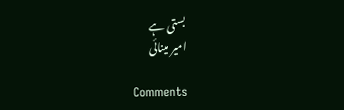بستی ہے
امیر مینائی

Comments